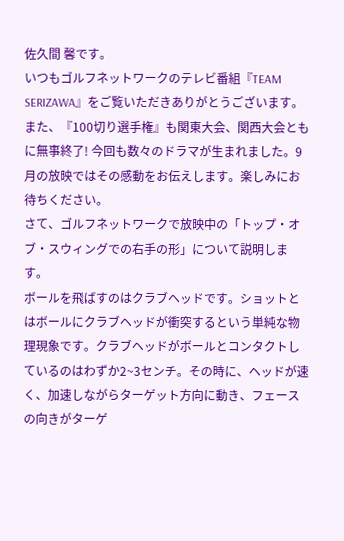佐久間 馨です。
いつもゴルフネットワークのテレビ番組『TEAM SERIZAWA』をご覧いただきありがとうございます。また、『100切り選手権』も関東大会、関西大会ともに無事終了! 今回も数々のドラマが生まれました。9月の放映ではその感動をお伝えします。楽しみにお待ちください。
さて、ゴルフネットワークで放映中の「トップ・オブ・スウィングでの右手の形」について説明します。
ボールを飛ばすのはクラブヘッドです。ショットとはボールにクラブヘッドが衝突するという単純な物理現象です。クラブヘッドがボールとコンタクトしているのはわずか2~3センチ。その時に、ヘッドが速く、加速しながらターゲット方向に動き、フェースの向きがターゲ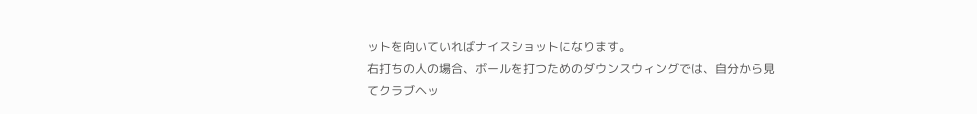ットを向いていればナイスショットになります。
右打ちの人の場合、ボールを打つためのダウンスウィングでは、自分から見てクラブヘッ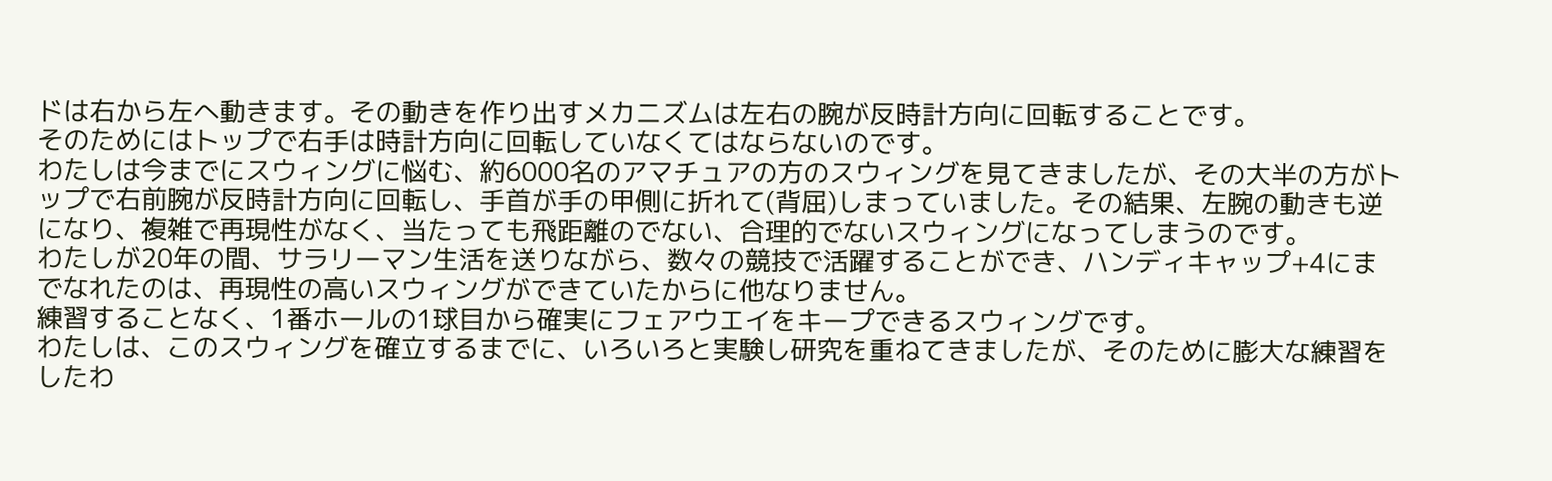ドは右から左へ動きます。その動きを作り出すメカニズムは左右の腕が反時計方向に回転することです。
そのためにはトップで右手は時計方向に回転していなくてはならないのです。
わたしは今までにスウィングに悩む、約6000名のアマチュアの方のスウィングを見てきましたが、その大半の方がトップで右前腕が反時計方向に回転し、手首が手の甲側に折れて(背屈)しまっていました。その結果、左腕の動きも逆になり、複雑で再現性がなく、当たっても飛距離のでない、合理的でないスウィングになってしまうのです。
わたしが20年の間、サラリーマン生活を送りながら、数々の競技で活躍することができ、ハンディキャップ+4にまでなれたのは、再現性の高いスウィングができていたからに他なりません。
練習することなく、1番ホールの1球目から確実にフェアウエイをキープできるスウィングです。
わたしは、このスウィングを確立するまでに、いろいろと実験し研究を重ねてきましたが、そのために膨大な練習をしたわ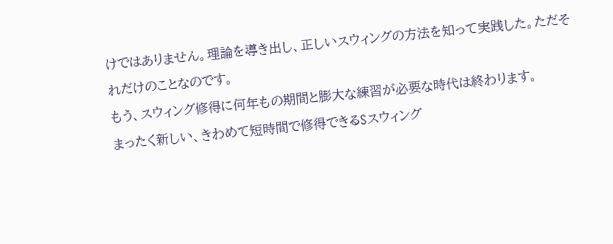けではありません。理論を導き出し、正しいスウィングの方法を知って実践した。ただそれだけのことなのです。
もう、スウィング修得に何年もの期間と膨大な練習が必要な時代は終わります。
まったく新しい、きわめて短時間で修得できるSスウィング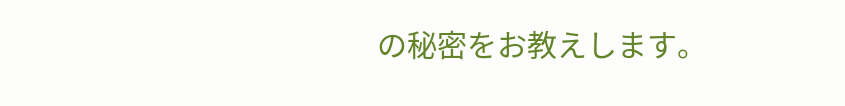の秘密をお教えします。